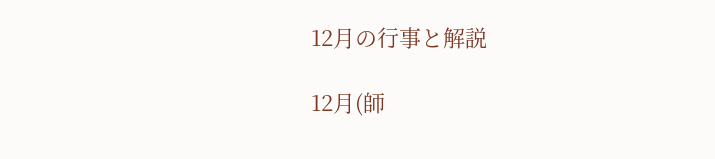12月の行事と解説

12月(師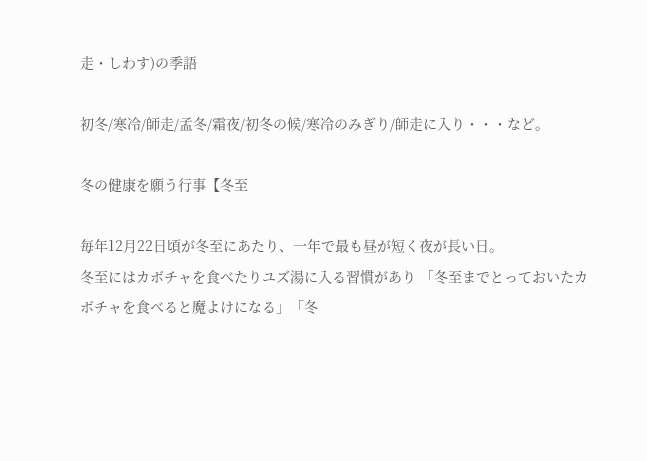走・しわす)の季語

初冬/寒冷/師走/孟冬/霜夜/初冬の候/寒冷のみぎり/師走に入り・・・など。

冬の健康を願う行事【冬至

毎年12月22日頃が冬至にあたり、一年で最も昼が短く夜が長い日。
冬至にはカボチャを食べたりユズ湯に入る習慣があり 「冬至までとっておいたカボチャを食べると魔よけになる」「冬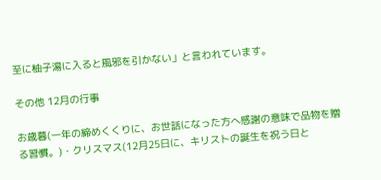至に柚子湯に入ると風邪を引かない」と言われています。

その他 12月の行事

お歳暮(一年の締めくくりに、お世話になった方へ感謝の意味で品物を贈る習慣。)・クリスマス(12月25日に、キリストの誕生を祝う日と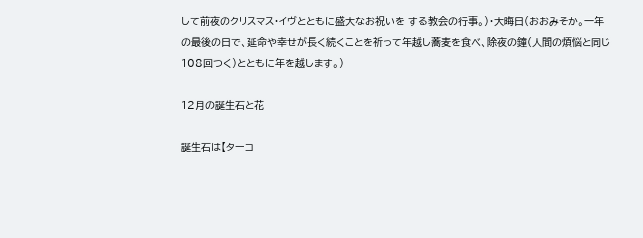して前夜のクリスマス・イヴとともに盛大なお祝いを する教会の行事。)・大晦日(おおみそか。一年の最後の日で、延命や幸せが長く続くことを祈って年越し蕎麦を食べ、除夜の鐘(人間の煩悩と同じ108回つく)とともに年を越します。)

12月の誕生石と花

誕生石は【ターコ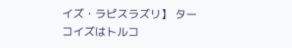イズ・ラピスラズリ】 ターコイズはトルコ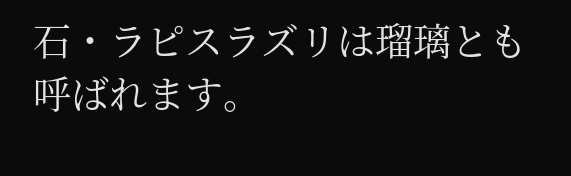石・ラピスラズリは瑠璃とも呼ばれます。